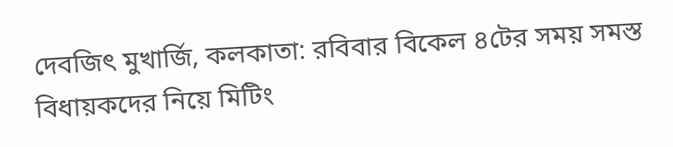দেবজিৎ মুখার্জি, কলকাতা: রবিবার বিকেল ৪টের সময় সমস্ত বিধায়কদের নিয়ে মিটিং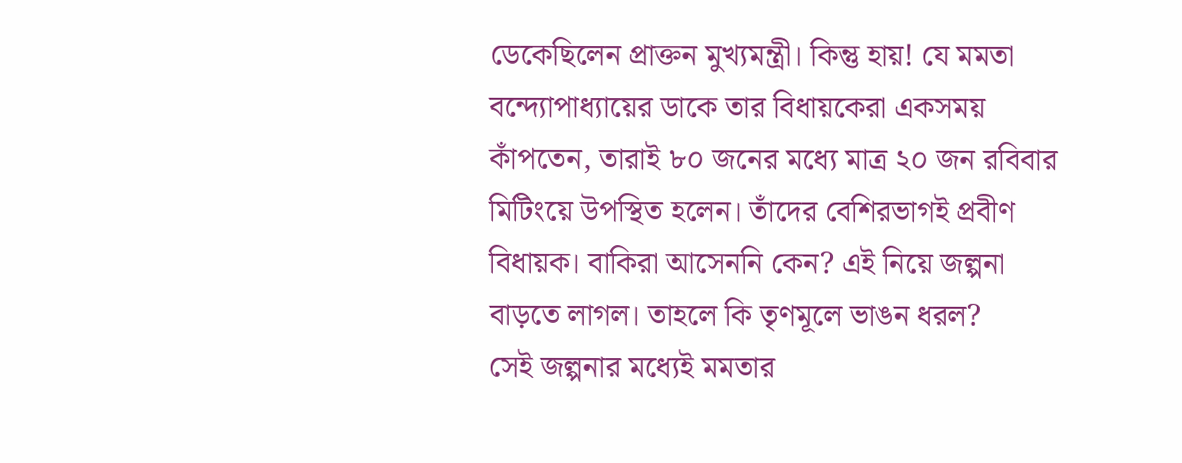ডেকেছিলেন প্রাক্তন মুখ্যমন্ত্রী। কিন্তু হায়! যে মমতা বন্দ্যোপাধ্যায়ের ডাকে তার বিধায়কেরা একসময় কাঁপতেন, তারাই ৮০ জনের মধ্যে মাত্র ২০ জন রবিবার মিটিংয়ে উপস্থিত হলেন। তাঁদের বেশিরভাগই প্রবীণ বিধায়ক। বাকিরা আসেননি কেন? এই নিয়ে জল্পনা বাড়তে লাগল। তাহলে কি তৃণমূলে ভাঙন ধরল?
সেই জল্পনার মধ্যেই মমতার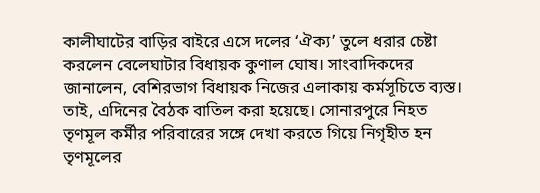কালীঘাটের বাড়ির বাইরে এসে দলের ‘ঐক্য’ তুলে ধরার চেষ্টা করলেন বেলেঘাটার বিধায়ক কুণাল ঘোষ। সাংবাদিকদের জানালেন, বেশিরভাগ বিধায়ক নিজের এলাকায় কর্মসূচিতে ব্যস্ত। তাই, এদিনের বৈঠক বাতিল করা হয়েছে। সোনারপুরে নিহত তৃণমূল কর্মীর পরিবারের সঙ্গে দেখা করতে গিয়ে নিগৃহীত হন তৃণমূলের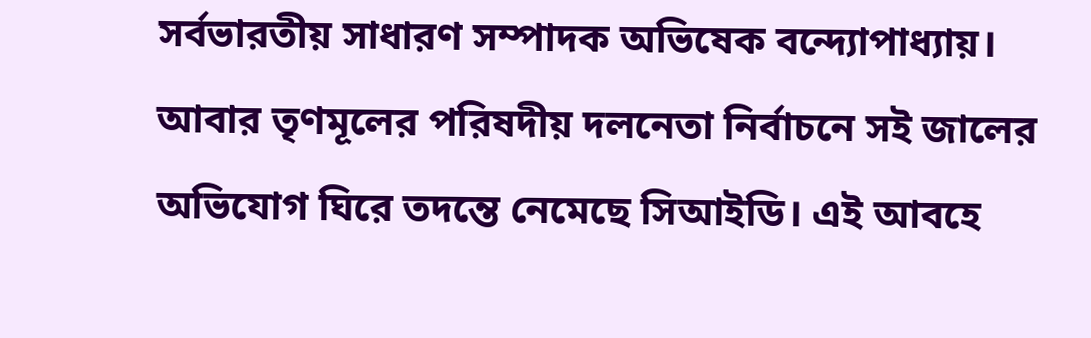সর্বভারতীয় সাধারণ সম্পাদক অভিষেক বন্দ্যোপাধ্যায়। আবার তৃণমূলের পরিষদীয় দলনেতা নির্বাচনে সই জালের অভিযোগ ঘিরে তদন্তে নেমেছে সিআইডি। এই আবহে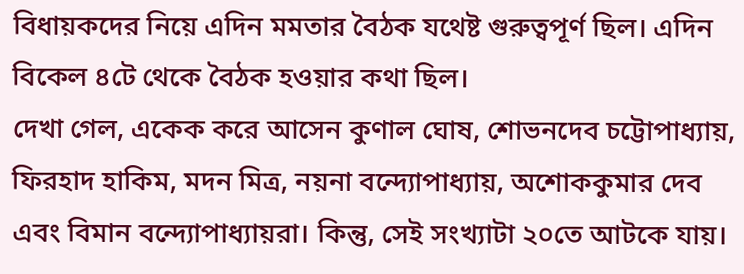বিধায়কদের নিয়ে এদিন মমতার বৈঠক যথেষ্ট গুরুত্বপূর্ণ ছিল। এদিন বিকেল ৪টে থেকে বৈঠক হওয়ার কথা ছিল।
দেখা গেল, একেক করে আসেন কুণাল ঘোষ, শোভনদেব চট্টোপাধ্যায়, ফিরহাদ হাকিম, মদন মিত্র, নয়না বন্দ্যোপাধ্যায়, অশোককুমার দেব এবং বিমান বন্দ্যোপাধ্যায়রা। কিন্তু, সেই সংখ্যাটা ২০তে আটকে যায়।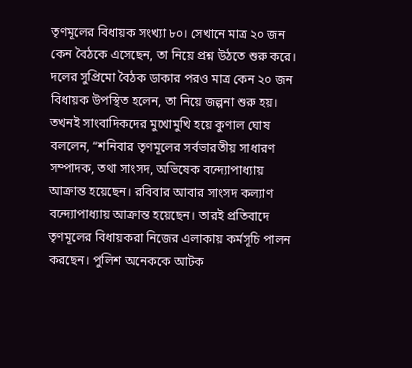তৃণমূলের বিধায়ক সংখ্যা ৮০। সেখানে মাত্র ২০ জন কেন বৈঠকে এসেছেন, তা নিয়ে প্রশ্ন উঠতে শুরু করে। দলের সুপ্রিমো বৈঠক ডাকার পরও মাত্র কেন ২০ জন বিধায়ক উপস্থিত হলেন, তা নিয়ে জল্পনা শুরু হয়।
তখনই সাংবাদিকদের মুখোমুখি হয়ে কুণাল ঘোষ বললেন, “শনিবার তৃণমূলের সর্বভারতীয় সাধারণ সম্পাদক, তথা সাংসদ, অভিষেক বন্দ্যোপাধ্যায় আক্রান্ত হয়েছেন। রবিবার আবার সাংসদ কল্যাণ বন্দ্যোপাধ্যায় আক্রান্ত হয়েছেন। তারই প্রতিবাদে তৃণমূলের বিধায়করা নিজের এলাকায় কর্মসূচি পালন করছেন। পুলিশ অনেককে আটক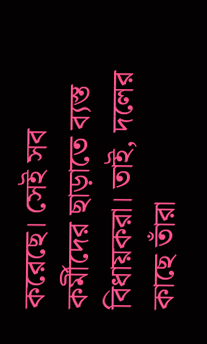করেছে। সেই সব কর্মীদের ছাড়াতে ব্যস্ত বিধায়করা। তাই, দলের কাছে তাঁরা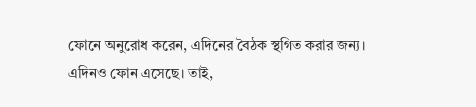ফোনে অনুরোধ করেন, এদিনের বৈঠক স্থগিত করার জন্য। এদিনও ফোন এসেছে। তাই,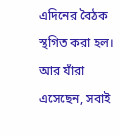এদিনের বৈঠক স্থগিত করা হল। আর যাঁরা এসেছেন, সবাই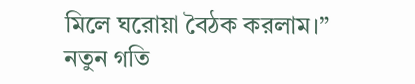মিলে ঘরোয়া বৈঠক করলাম।”
নতুন গতি